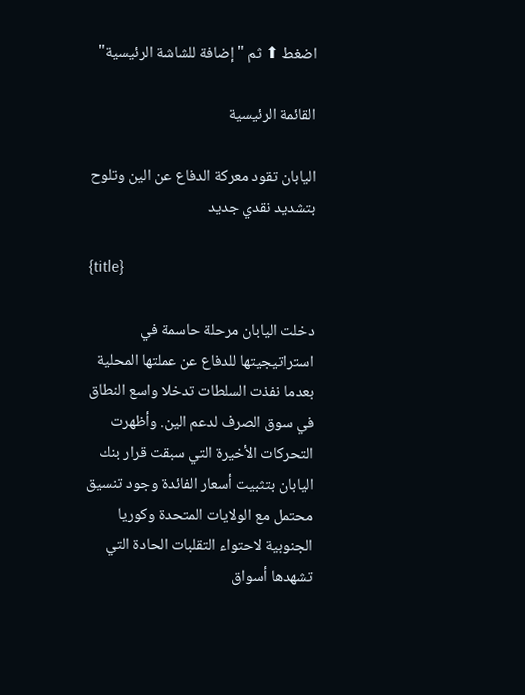اضغط ⬆ ثم "إضافة للشاشة الرئيسية"

القائمة الرئيسية

اليابان تقود معركة الدفاع عن الين وتلوح بتشديد نقدي جديد

{title}

دخلت اليابان مرحلة حاسمة في استراتيجيتها للدفاع عن عملتها المحلية بعدما نفذت السلطات تدخلا واسع النطاق في سوق الصرف لدعم الين. وأظهرت التحركات الأخيرة التي سبقت قرار بنك اليابان بتثبيت أسعار الفائدة وجود تنسيق محتمل مع الولايات المتحدة وكوريا الجنوبية لاحتواء التقلبات الحادة التي تشهدها أسواق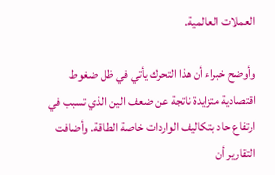العملات العالمية.

وأوضح خبراء أن هذا التحرك يأتي في ظل ضغوط اقتصادية متزايدة ناتجة عن ضعف الين الذي تسبب في ارتفاع حاد بتكاليف الواردات خاصة الطاقة. وأضافت التقارير أن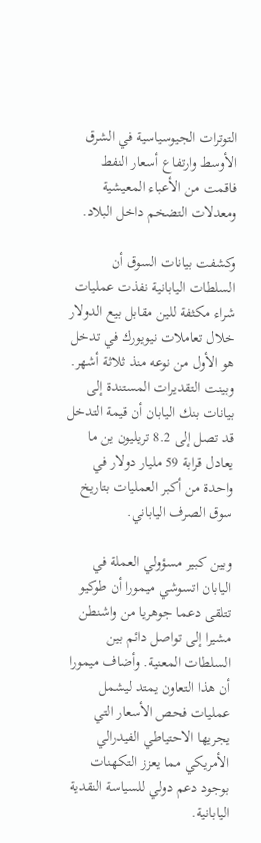التوترات الجيوسياسية في الشرق الأوسط وارتفاع أسعار النفط فاقمت من الأعباء المعيشية ومعدلات التضخم داخل البلاد.

وكشفت بيانات السوق أن السلطات اليابانية نفذت عمليات شراء مكثفة للين مقابل بيع الدولار خلال تعاملات نيويورك في تدخل هو الأول من نوعه منذ ثلاثة أشهر. وبينت التقديرات المستندة إلى بيانات بنك اليابان أن قيمة التدخل قد تصل إلى 8.2 تريليون ين ما يعادل قرابة 59 مليار دولار في واحدة من أكبر العمليات بتاريخ سوق الصرف الياباني.

وبين كبير مسؤولي العملة في اليابان اتسوشي ميمورا أن طوكيو تتلقى دعما جوهريا من واشنطن مشيرا إلى تواصل دائم بين السلطات المعنية. وأضاف ميمورا أن هذا التعاون يمتد ليشمل عمليات فحص الأسعار التي يجريها الاحتياطي الفيدرالي الأمريكي مما يعزز التكهنات بوجود دعم دولي للسياسة النقدية اليابانية.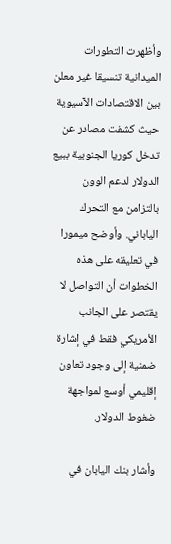وأظهرت التطورات الميدانية تنسيقا غير معلن بين الاقتصادات الآسيوية حيث كشفت مصادر عن تدخل كوريا الجنوبية ببيع الدولار لدعم الوون بالتزامن مع التحرك الياباني. وأوضح ميمورا في تعليقه على هذه الخطوات أن التواصل لا يقتصر على الجانب الأمريكي فقط في إشارة ضمنية إلى وجود تعاون إقليمي أوسع لمواجهة ضغوط الدولار.

وأشار بنك اليابان في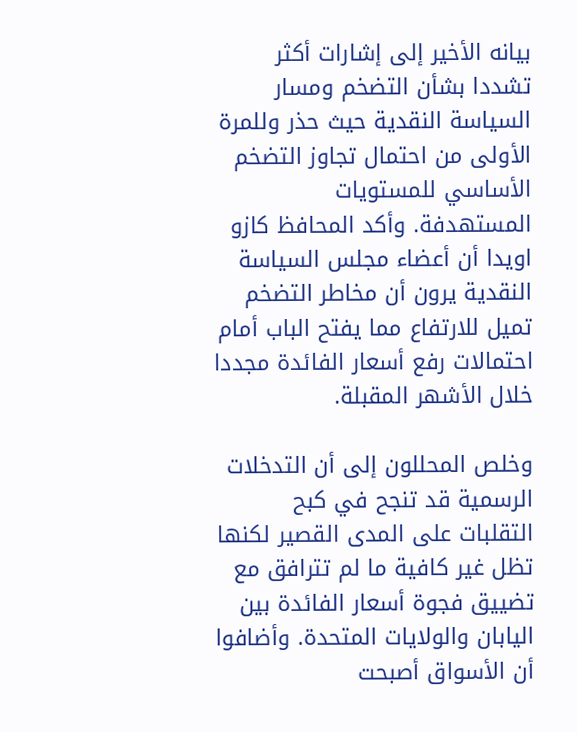بيانه الأخير إلى إشارات أكثر تشددا بشأن التضخم ومسار السياسة النقدية حيث حذر وللمرة الأولى من احتمال تجاوز التضخم الأساسي للمستويات المستهدفة. وأكد المحافظ كازو اويدا أن أعضاء مجلس السياسة النقدية يرون أن مخاطر التضخم تميل للارتفاع مما يفتح الباب أمام احتمالات رفع أسعار الفائدة مجددا خلال الأشهر المقبلة.

وخلص المحللون إلى أن التدخلات الرسمية قد تنجح في كبح التقلبات على المدى القصير لكنها تظل غير كافية ما لم تترافق مع تضييق فجوة أسعار الفائدة بين اليابان والولايات المتحدة. وأضافوا أن الأسواق أصبحت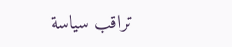تراقب سياسة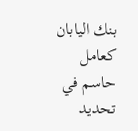بنك اليابان كعامل حاسم في تحديد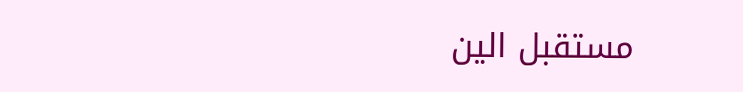مستقبل الين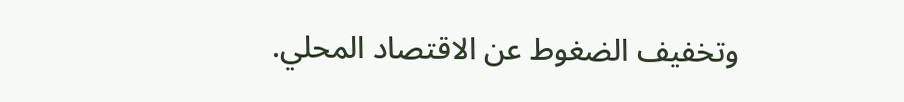وتخفيف الضغوط عن الاقتصاد المحلي.